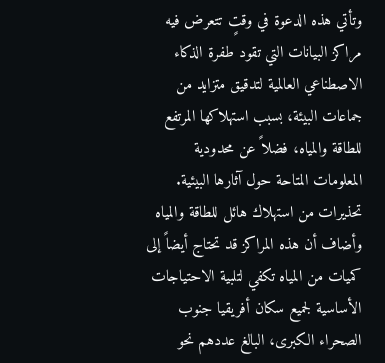وتأتي هذه الدعوة في وقتٍ تتعرض فيه مراكز البيانات التي تقود طفرة الذكاء الاصطناعي العالمية لتدقيق متزايد من جماعات البيئة، بسبب استهلاكها المرتفع للطاقة والمياه، فضلاً عن محدودية المعلومات المتاحة حول آثارها البيئية.
تحذيرات من استهلاك هائل للطاقة والمياه
وأضاف أن هذه المراكز قد تحتاج أيضاً إلى كميات من المياه تكفي لتلبية الاحتياجات الأساسية لجميع سكان أفريقيا جنوب الصحراء الكبرى، البالغ عددهم نحو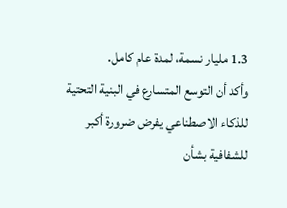1.3 مليار نسمة، لمدة عام كامل.
وأكد أن التوسع المتسارع في البنية التحتية للذكاء الاصطناعي يفرض ضرورة أكبر للشفافية بشأن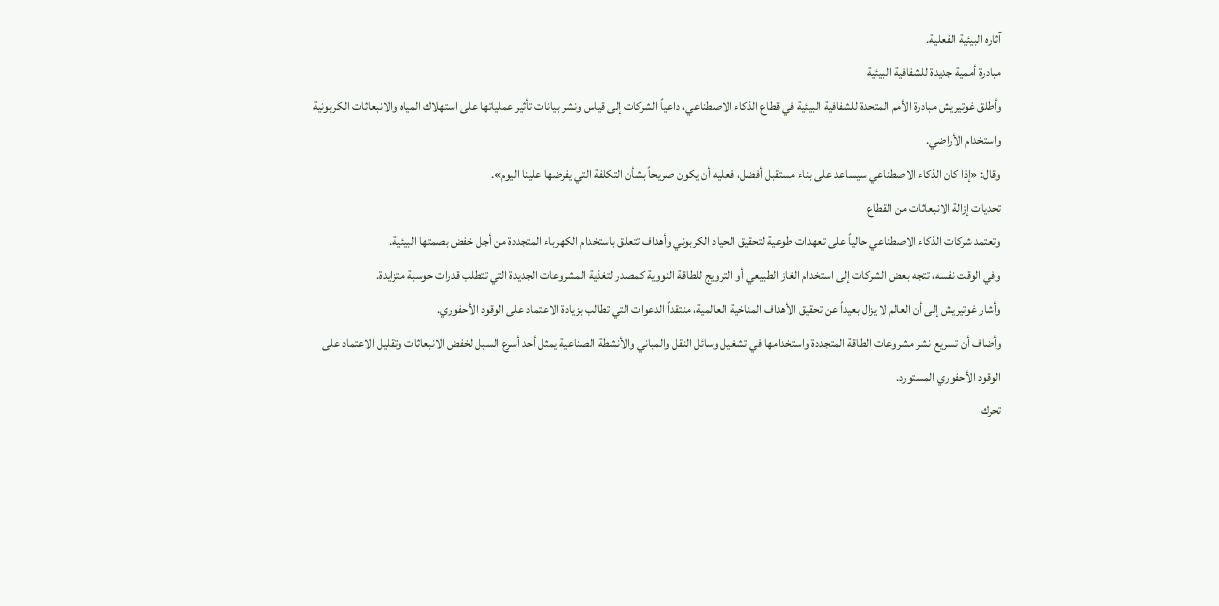آثاره البيئية الفعلية.
مبادرة أممية جديدة للشفافية البيئية
وأطلق غوتيريش مبادرة الأمم المتحدة للشفافية البيئية في قطاع الذكاء الاصطناعي، داعياً الشركات إلى قياس ونشر بيانات تأثير عملياتها على استهلاك المياه والانبعاثات الكربونية واستخدام الأراضي.
وقال: «إذا كان الذكاء الاصطناعي سيساعد على بناء مستقبل أفضل، فعليه أن يكون صريحاً بشأن التكلفة التي يفرضها علينا اليوم».
تحديات إزالة الانبعاثات من القطاع
وتعتمد شركات الذكاء الاصطناعي حالياً على تعهدات طوعية لتحقيق الحياد الكربوني وأهداف تتعلق باستخدام الكهرباء المتجددة من أجل خفض بصمتها البيئية.
وفي الوقت نفسه، تتجه بعض الشركات إلى استخدام الغاز الطبيعي أو الترويج للطاقة النووية كمصدر لتغذية المشروعات الجديدة التي تتطلب قدرات حوسبة متزايدة.
وأشار غوتيريش إلى أن العالم لا يزال بعيداً عن تحقيق الأهداف المناخية العالمية، منتقداً الدعوات التي تطالب بزيادة الاعتماد على الوقود الأحفوري.
وأضاف أن تسريع نشر مشروعات الطاقة المتجددة واستخدامها في تشغيل وسائل النقل والمباني والأنشطة الصناعية يمثل أحد أسرع السبل لخفض الانبعاثات وتقليل الاعتماد على الوقود الأحفوري المستورد.
تحرك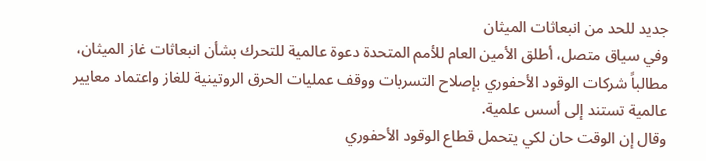جديد للحد من انبعاثات الميثان
وفي سياق متصل، أطلق الأمين العام للأمم المتحدة دعوة عالمية للتحرك بشأن انبعاثات غاز الميثان، مطالباً شركات الوقود الأحفوري بإصلاح التسربات ووقف عمليات الحرق الروتينية للغاز واعتماد معايير عالمية تستند إلى أسس علمية.
وقال إن الوقت حان لكي يتحمل قطاع الوقود الأحفوري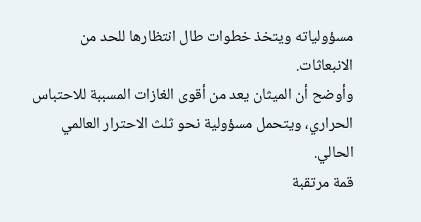مسؤولياته ويتخذ خطوات طال انتظارها للحد من الانبعاثات.
وأوضح أن الميثان يعد من أقوى الغازات المسببة للاحتباس الحراري، ويتحمل مسؤولية نحو ثلث الاحترار العالمي الحالي.
قمة مرتقبة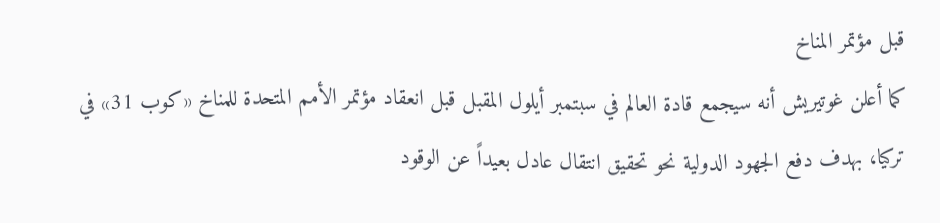قبل مؤتمر المناخ
كما أعلن غوتيريش أنه سيجمع قادة العالم في سبتمبر أيلول المقبل قبل انعقاد مؤتمر الأمم المتحدة للمناخ «كوب 31» في تركيا، بهدف دفع الجهود الدولية نحو تحقيق انتقال عادل بعيداً عن الوقود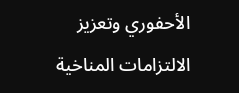الأحفوري وتعزيز الالتزامات المناخية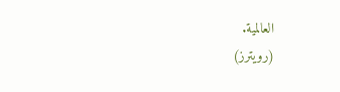العالمية.
(رويترز)